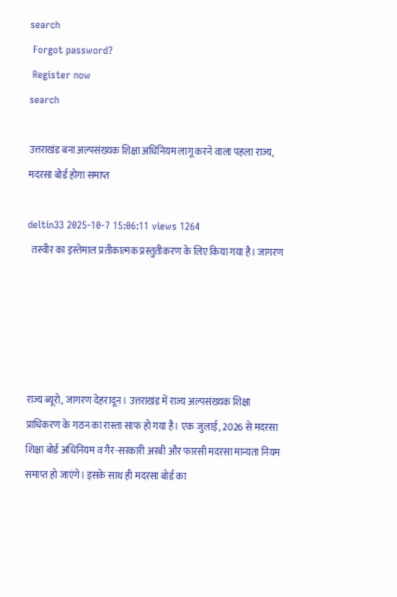search
 Forgot password?
 Register now
search

उत्तराखंड बना अल्पसंख्यक शिक्षा अधिनियम लागू करने वाला पहला राज्य, मदरसा बोर्ड होगा समाप्त

deltin33 2025-10-7 15:06:11 views 1264
  तस्वीर का इस्तेमाल प्रतीकात्मक प्रस्तुतीकरण के लिए किया गया है। जागरण





राज्य ब्यूरो, जागरण देहरादून। उत्तराखंड में राज्य अल्पसंख्यक शिक्षा प्राधिकरण के गठन का रास्ता साफ हो गया है। एक जुलाई, 2026 से मदरसा शिक्षा बोर्ड अधिनियम व गैर-सरकारी अरबी और फारसी मदरसा मान्यता नियम समाप्त हो जाएंगे। इसके साथ ही मदरसा बोर्ड का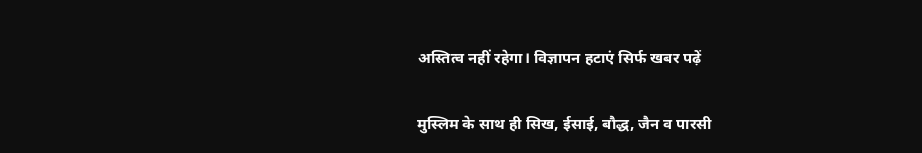अस्तित्व नहीं रहेगा। विज्ञापन हटाएं सिर्फ खबर पढ़ें

मुस्लिम के साथ ही सिख, ईसाई, बौद्ध, जैन व पारसी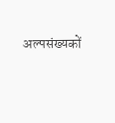अल्पसंख्यकों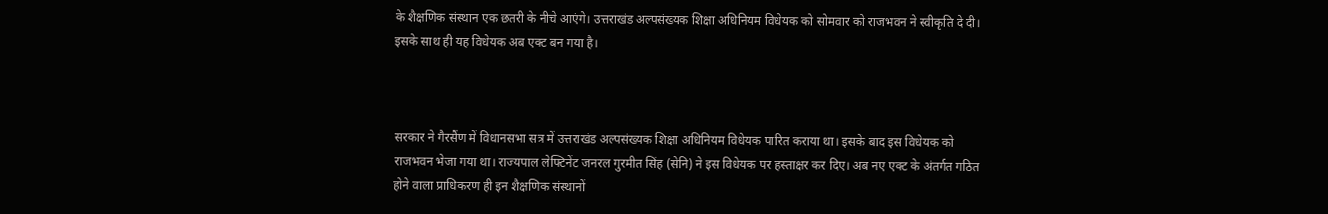के शैक्षणिक संस्थान एक छतरी के नीचे आएंगे। उत्तराखंड अल्पसंख्यक शिक्षा अधिनियम विधेयक को सोमवार को राजभवन ने स्वीकृति दे दी। इसके साथ ही यह विधेयक अब एक्ट बन गया है।



सरकार ने गैरसैंण में विधानसभा सत्र में उत्तराखंड अल्पसंख्यक शिक्षा अधिनियम विधेयक पारित कराया था। इसके बाद इस विधेयक को राजभवन भेजा गया था। राज्यपाल लेफ्टिनेंट जनरल गुरमीत सिंह (सेनि) ने इस विधेयक पर हस्ताक्षर कर दिए। अब नए एक्ट के अंतर्गत गठित होने वाला प्राधिकरण ही इन शैक्षणिक संस्थानों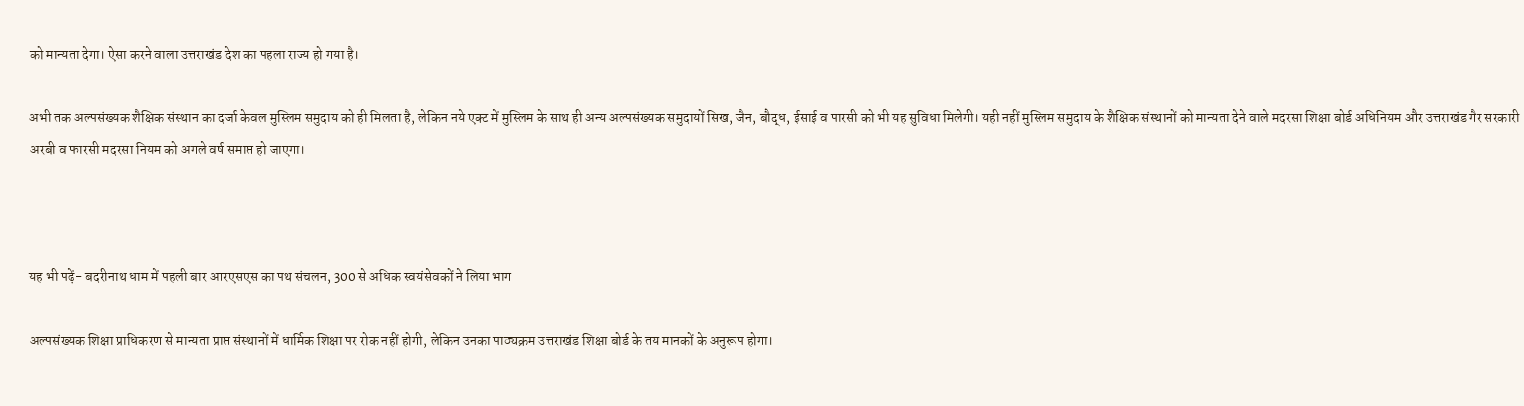को मान्यता देगा। ऐसा करने वाला उत्तराखंड देश का पहला राज्य हो गया है।

अभी तक अल्पसंख्यक शैक्षिक संस्थान का दर्जा केवल मुस्लिम समुदाय को ही मिलता है, लेकिन नये एक्ट में मुस्लिम के साथ ही अन्य अल्पसंख्यक समुदायों सिख, जैन, बौद्ध, ईसाई व पारसी को भी यह सुविधा मिलेगी। यही नहीं मुस्लिम समुदाय के शैक्षिक संस्थानों को मान्यता देने वाले मदरसा शिक्षा बोर्ड अधिनियम और उत्तराखंड गैर सरकारी अरबी व फारसी मदरसा नियम को अगले वर्ष समाप्त हो जाएगा।



यह भी पढ़ें- बदरीनाथ धाम में पहली बार आरएसएस का पथ संचलन, 300 से अधिक स्वयंसेवकों ने लिया भाग

अल्पसंख्यक शिक्षा प्राधिकरण से मान्यता प्राप्त संस्थानों में धार्मिक शिक्षा पर रोक नहीं होगी, लेकिन उनका पाठ्यक्रम उत्तराखंड शिक्षा बोर्ड के तय मानकों के अनुरूप होगा।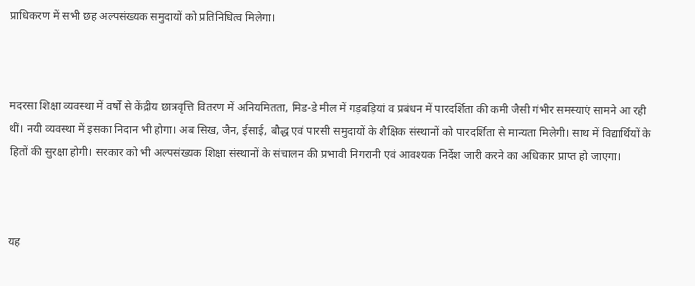प्राधिकरण में सभी छह अल्पसंख्यक समुदायों को प्रतिनिधित्व मिलेगा।



मदरसा शिक्षा व्यवस्था में वर्षों से केंद्रीय छात्रवृत्ति वितरण में अनियमितता, मिड-डे मील में गड़बड़ियां व प्रबंधन में पारदर्शिता की कमी जैसी गंभीर समस्याएं सामने आ रही थीं। नयी व्यवस्था में इसका निदान भी होगा। अब सिख, जैन, ईसाई, बौद्ध एवं पारसी समुदायों के शैक्षिक संस्थानों को पारदर्शिता से मान्यता मिलेगी। साथ में विद्यार्थियों के हितों की सुरक्षा होगी। सरकार को भी अल्पसंख्यक शिक्षा संस्थानों के संचालन की प्रभावी निगरानी एवं आवश्यक निर्देश जारी करने का अधिकार प्राप्त हो जाएगा।



यह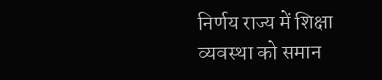निर्णय राज्य में शिक्षा व्यवस्था को समान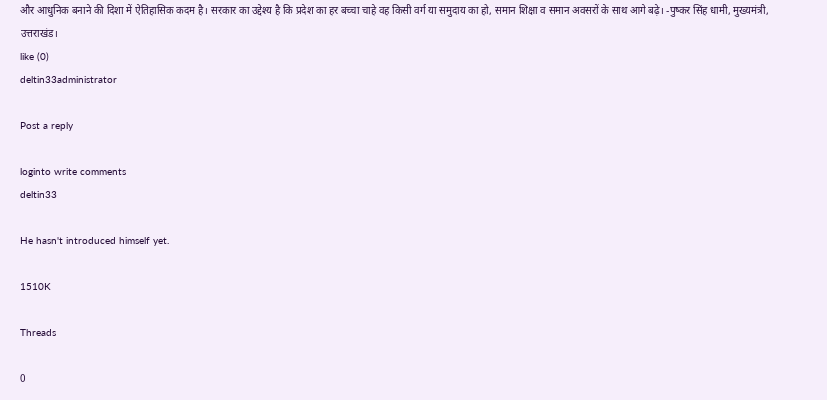और आधुनिक बनाने की दिशा में ऐतिहासिक कदम है। सरकार का उद्देश्य है कि प्रदेश का हर बच्चा चाहे वह किसी वर्ग या समुदाय का हो, समान शिक्षा व समान अवसरों के साथ आगे बढ़े। -पुष्कर सिंह धामी, मुख्यमंत्री, उत्तराखंड।
like (0)
deltin33administrator

Post a reply

loginto write comments
deltin33

He hasn't introduced himself yet.

1510K

Threads

0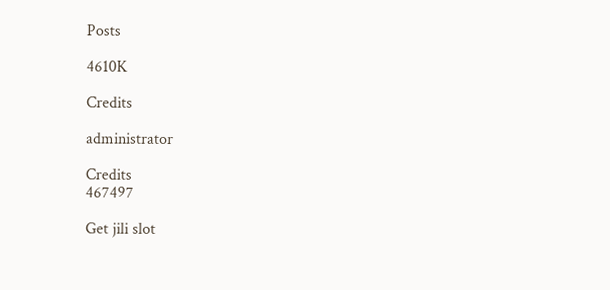Posts

4610K

Credits

administrator

Credits
467497

Get jili slot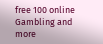free 100 online Gambling and more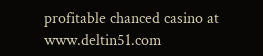profitable chanced casino at www.deltin51.com